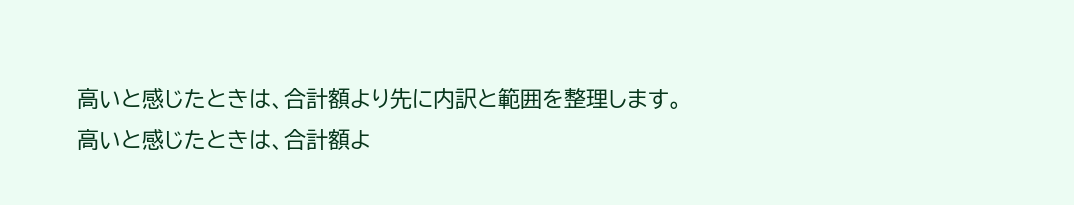高いと感じたときは、合計額より先に内訳と範囲を整理します。
高いと感じたときは、合計額よ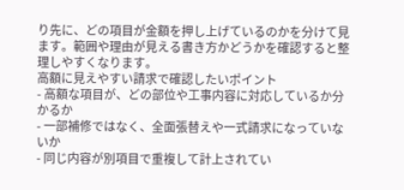り先に、どの項目が金額を押し上げているのかを分けて見ます。範囲や理由が見える書き方かどうかを確認すると整理しやすくなります。
高額に見えやすい請求で確認したいポイント
- 高額な項目が、どの部位や工事内容に対応しているか分かるか
- 一部補修ではなく、全面張替えや一式請求になっていないか
- 同じ内容が別項目で重複して計上されてい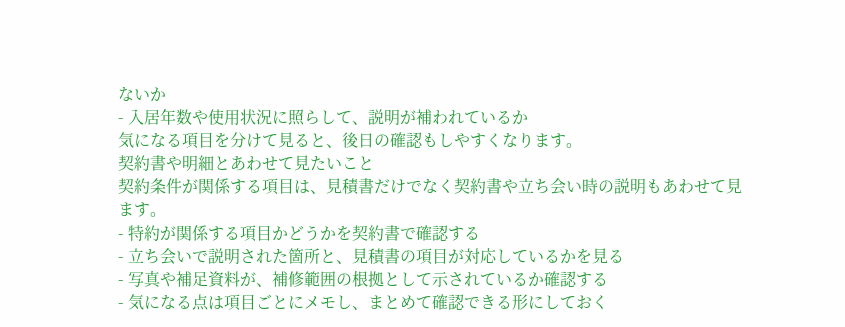ないか
- 入居年数や使用状況に照らして、説明が補われているか
気になる項目を分けて見ると、後日の確認もしやすくなります。
契約書や明細とあわせて見たいこと
契約条件が関係する項目は、見積書だけでなく契約書や立ち会い時の説明もあわせて見ます。
- 特約が関係する項目かどうかを契約書で確認する
- 立ち会いで説明された箇所と、見積書の項目が対応しているかを見る
- 写真や補足資料が、補修範囲の根拠として示されているか確認する
- 気になる点は項目ごとにメモし、まとめて確認できる形にしておく